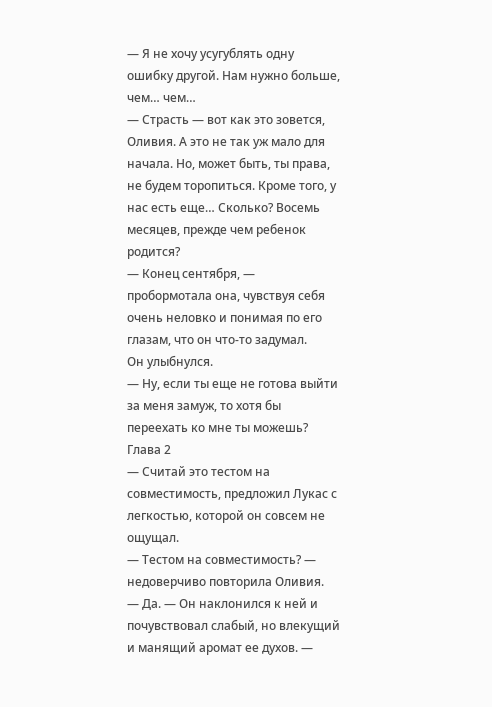— Я не хочу усугублять одну ошибку другой. Нам нужно больше, чем… чем…
— Страсть — вот как это зовется, Оливия. А это не так уж мало для начала. Но, может быть, ты права, не будем торопиться. Кроме того, у нас есть еще… Сколько? Восемь месяцев, прежде чем ребенок родится?
— Конец сентября, — пробормотала она, чувствуя себя очень неловко и понимая по его глазам, что он что-то задумал.
Он улыбнулся.
— Ну, если ты еще не готова выйти за меня замуж, то хотя бы переехать ко мне ты можешь?
Глава 2
— Считай это тестом на совместимость, предложил Лукас с легкостью, которой он совсем не ощущал.
— Тестом на совместимость? — недоверчиво повторила Оливия.
— Да. — Он наклонился к ней и почувствовал слабый, но влекущий и манящий аромат ее духов. —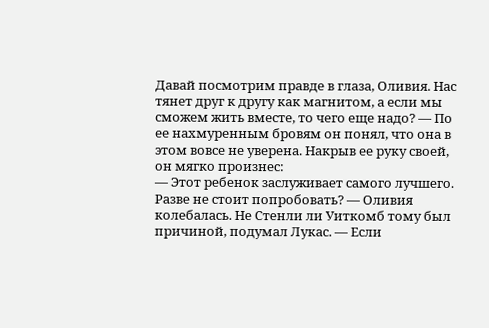Давай посмотрим правде в глаза, Оливия. Нас тянет друг к другу как магнитом, а если мы сможем жить вместе, то чего еще надо? — По ее нахмуренным бровям он понял, что она в этом вовсе не уверена. Накрыв ее руку своей, он мягко произнес:
— Этот ребенок заслуживает самого лучшего. Разве не стоит попробовать? — Оливия колебалась. Не Стенли ли Уиткомб тому был причиной, подумал Лукас. — Если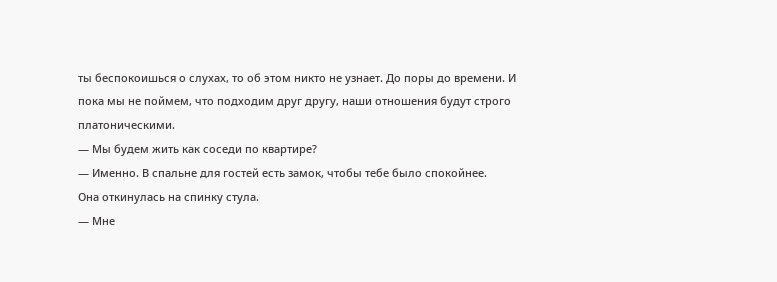ты беспокоишься о слухах, то об этом никто не узнает. До поры до времени. И пока мы не поймем, что подходим друг другу, наши отношения будут строго платоническими.
— Мы будем жить как соседи по квартире?
— Именно. В спальне для гостей есть замок, чтобы тебе было спокойнее.
Она откинулась на спинку стула.
— Мне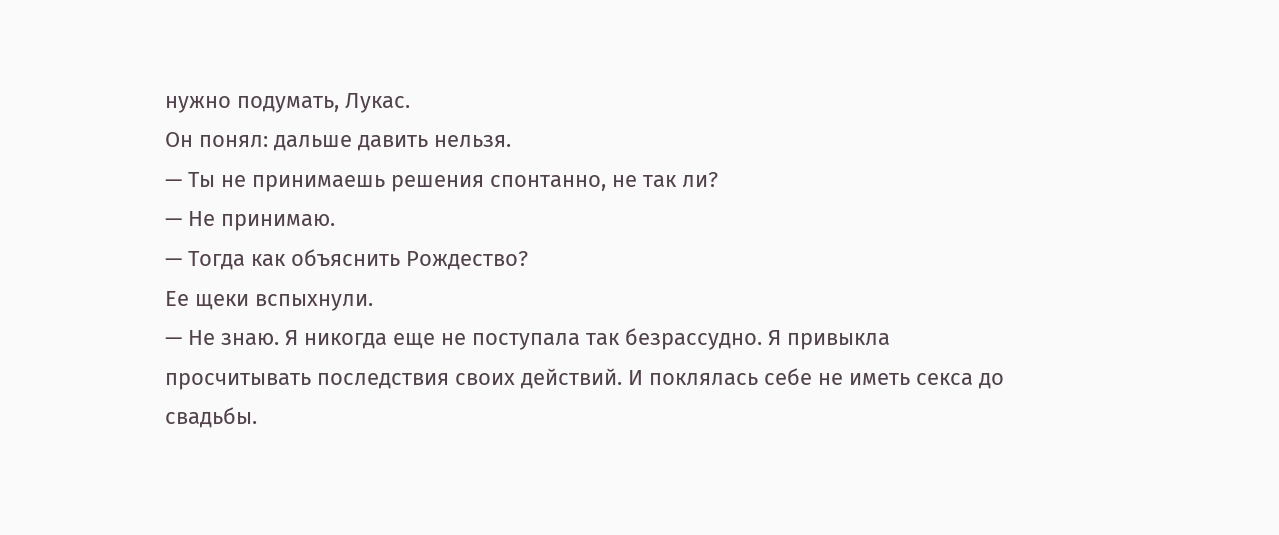нужно подумать, Лукас.
Он понял: дальше давить нельзя.
— Ты не принимаешь решения спонтанно, не так ли?
— Не принимаю.
— Тогда как объяснить Рождество?
Ее щеки вспыхнули.
— Не знаю. Я никогда еще не поступала так безрассудно. Я привыкла просчитывать последствия своих действий. И поклялась себе не иметь секса до свадьбы.